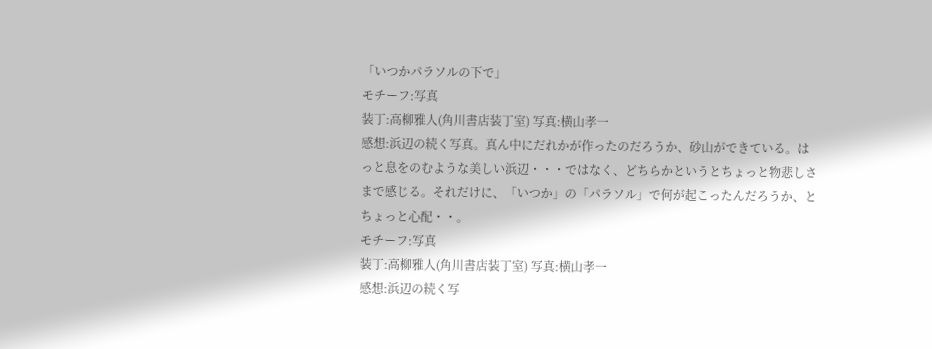「いつかパラソルの下で」
モチーフ:写真
装丁:高柳雅人(角川書店装丁室) 写真:横山孝一
感想:浜辺の続く写真。真ん中にだれかが作ったのだろうか、砂山ができている。はっと息をのむような美しい浜辺・・・ではなく、どちらかというとちょっと物悲しさまで感じる。それだけに、「いつか」の「パラソル」で何が起こったんだろうか、とちょっと心配・・。
モチーフ:写真
装丁:高柳雅人(角川書店装丁室) 写真:横山孝一
感想:浜辺の続く写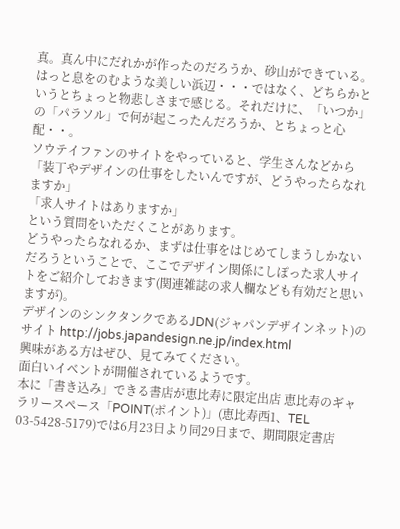真。真ん中にだれかが作ったのだろうか、砂山ができている。はっと息をのむような美しい浜辺・・・ではなく、どちらかというとちょっと物悲しさまで感じる。それだけに、「いつか」の「パラソル」で何が起こったんだろうか、とちょっと心配・・。
ソウテイファンのサイトをやっていると、学生さんなどから
「装丁やデザインの仕事をしたいんですが、どうやったらなれますか」
「求人サイトはありますか」
という質問をいただくことがあります。
どうやったらなれるか、まずは仕事をはじめてしまうしかないだろうということで、ここでデザイン関係にしぽった求人サイトをご紹介しておきます(関連雑誌の求人欄なども有効だと思いますが)。
デザインのシンクタンクであるJDN(ジャパンデザインネット)のサイト http://jobs.japandesign.ne.jp/index.html
興味がある方はぜひ、見てみてください。
面白いイベントが開催されているようです。
本に「書き込み」できる書店が恵比寿に限定出店 恵比寿のギャラリースペース「POINT(ポイント)」(恵比寿西1、TEL 03-5428-5179)では6月23日より同29日まで、期間限定書店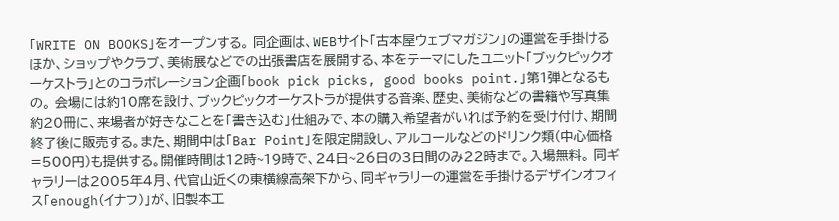「WRITE ON BOOKS」をオープンする。 同企画は、WEBサイト「古本屋ウェブマガジン」の運営を手掛けるほか、ショップやクラブ、美術展などでの出張書店を展開する、本をテーマにしたユニット「ブックピックオーケストラ」とのコラボレーション企画「book pick picks, good books point.」第1弾となるもの。 会場には約10席を設け、ブックピックオーケストラが提供する音楽、歴史、美術などの書籍や写真集約20冊に、来場者が好きなことを「書き込む」仕組みで、本の購入希望者がいれば予約を受け付け、期間終了後に販売する。また、期間中は「Bar Point」を限定開設し、アルコールなどのドリンク類(中心価格=500円)も提供する。開催時間は12時~19時で、24日~26日の3日間のみ22時まで。入場無料。 同ギャラリーは2005年4月、代官山近くの東横線高架下から、同ギャラリーの運営を手掛けるデザインオフィス「enough(イナフ)」が、旧製本工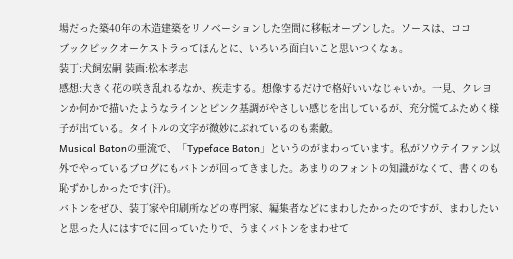場だった築40年の木造建築をリノベーションした空間に移転オープンした。ソースは、ココ
ブックピックオーケストラってほんとに、いろいろ面白いこと思いつくなぁ。
装丁:犬飼宏嗣 装画:松本孝志
感想:大きく花の咲き乱れるなか、疾走する。想像するだけで格好いいなじゃいか。一見、クレヨンか何かで描いたようなラインとピンク基調がやさしい感じを出しているが、充分慌てふためく様子が出ている。タイトルの文字が微妙にぶれているのも素敵。
Musical Batonの亜流で、「Typeface Baton」というのがまわっています。私がソウテイファン以外でやっているブログにもバトンが回ってきました。あまりのフォントの知識がなくて、書くのも恥ずかしかったです(汗)。
バトンをぜひ、装丁家や印刷所などの専門家、編集者などにまわしたかったのですが、まわしたいと思った人にはすでに回っていたりで、うまくバトンをまわせて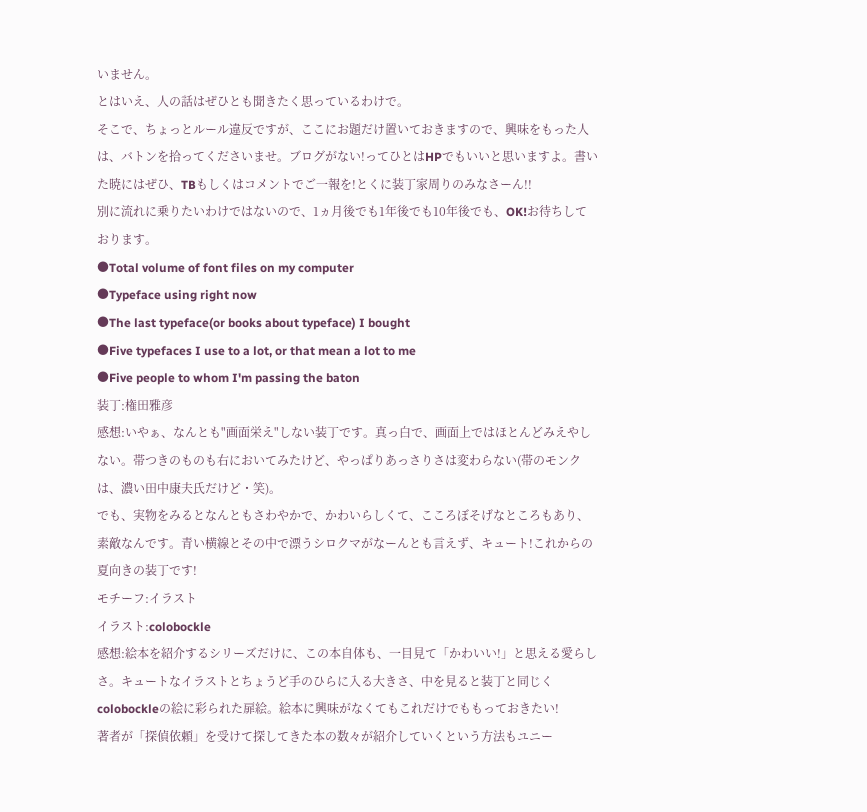いません。
とはいえ、人の話はぜひとも聞きたく思っているわけで。
そこで、ちょっとルール違反ですが、ここにお題だけ置いておきますので、興味をもった人は、バトンを拾ってくださいませ。ブログがない!ってひとはHPでもいいと思いますよ。書いた暁にはぜひ、TBもしくはコメントでご一報を!とくに装丁家周りのみなさーん!!
別に流れに乗りたいわけではないので、1ヵ月後でも1年後でも10年後でも、OK!お待ちしております。
●Total volume of font files on my computer
●Typeface using right now
●The last typeface(or books about typeface) I bought
●Five typefaces I use to a lot, or that mean a lot to me
●Five people to whom I'm passing the baton
装丁:権田雅彦
感想:いやぁ、なんとも"画面栄え"しない装丁です。真っ白で、画面上ではほとんどみえやしない。帯つきのものも右においてみたけど、やっぱりあっさりさは変わらない(帯のモンクは、濃い田中康夫氏だけど・笑)。
でも、実物をみるとなんともさわやかで、かわいらしくて、こころぼそげなところもあり、素敵なんです。青い横線とその中で漂うシロクマがなーんとも言えず、キュート!これからの夏向きの装丁です!
モチーフ:イラスト
イラスト:colobockle
感想:絵本を紹介するシリーズだけに、この本自体も、一目見て「かわいい!」と思える愛らしさ。キュートなイラストとちょうど手のひらに入る大きさ、中を見ると装丁と同じくcolobockleの絵に彩られた扉絵。絵本に興味がなくてもこれだけでももっておきたい!
著者が「探偵依頼」を受けて探してきた本の数々が紹介していくという方法もユニー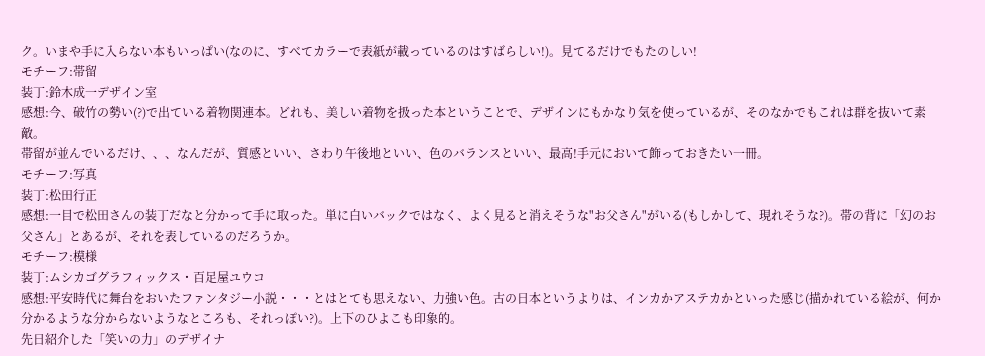ク。いまや手に入らない本もいっぱい(なのに、すべてカラーで表紙が載っているのはすばらしい!)。見てるだけでもたのしい!
モチーフ:帯留
装丁:鈴木成一デザイン室
感想:今、破竹の勢い(?)で出ている着物関連本。どれも、美しい着物を扱った本ということで、デザインにもかなり気を使っているが、そのなかでもこれは群を抜いて素敵。
帯留が並んでいるだけ、、、なんだが、質感といい、さわり午後地といい、色のバランスといい、最高!手元において飾っておきたい一冊。
モチーフ:写真
装丁:松田行正
感想:一目で松田さんの装丁だなと分かって手に取った。単に白いバックではなく、よく見ると消えそうな"お父さん"がいる(もしかして、現れそうな?)。帯の背に「幻のお父さん」とあるが、それを表しているのだろうか。
モチーフ:模様
装丁:ムシカゴグラフィックス・百足屋ユウコ
感想:平安時代に舞台をおいたファンタジー小説・・・とはとても思えない、力強い色。古の日本というよりは、インカかアステカかといった感じ(描かれている絵が、何か分かるような分からないようなところも、それっぽい?)。上下のひよこも印象的。
先日紹介した「笑いの力」のデザイナ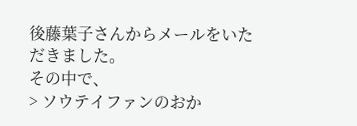後藤葉子さんからメールをいただきました。
その中で、
> ソウテイファンのおか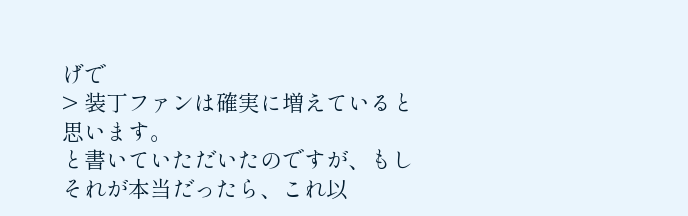げで
> 装丁ファンは確実に増えていると思います。
と書いていただいたのですが、もしそれが本当だったら、これ以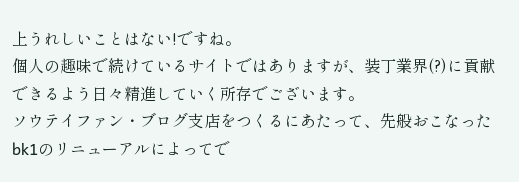上うれしいことはない!ですね。
個人の趣味で続けているサイトではありますが、装丁業界(?)に貢献できるよう日々精進していく所存でございます。
ソウテイファン・ブログ支店をつくるにあたって、先般おこなったbk1のリニューアルによってで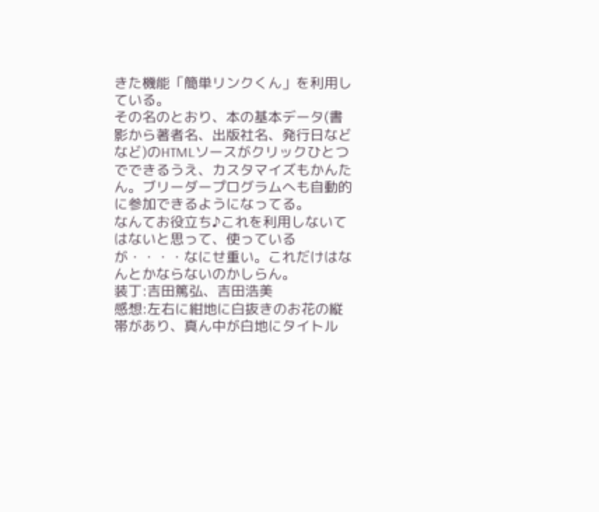きた機能「簡単リンクくん」を利用している。
その名のとおり、本の基本データ(書影から著者名、出版社名、発行日などなど)のHTMLソースがクリックひとつでできるうえ、カスタマイズもかんたん。ブリーダープログラムへも自動的に参加できるようになってる。
なんてお役立ち♪これを利用しないてはないと思って、使っているが・・・・なにせ重い。これだけはなんとかならないのかしらん。
装丁:吉田篤弘、吉田浩美
感想:左右に紺地に白抜きのお花の縦帯があり、真ん中が白地にタイトル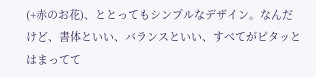(+赤のお花)、ととってもシンプルなデザイン。なんだけど、書体といい、バランスといい、すべてがピタッとはまってて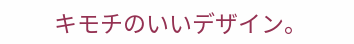キモチのいいデザイン。